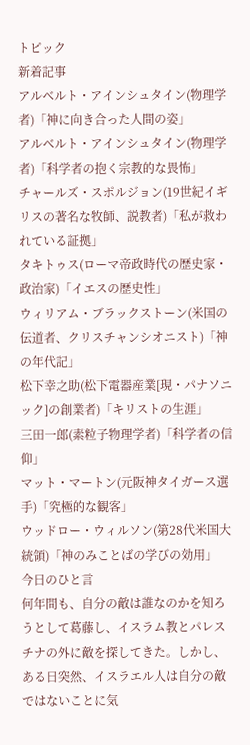トピック
新着記事
アルベルト・アインシュタイン(物理学者)「神に向き合った人間の姿」
アルベルト・アインシュタイン(物理学者)「科学者の抱く宗教的な畏怖」
チャールズ・スポルジョン(19世紀イギリスの著名な牧師、説教者)「私が救われている証拠」
タキトゥス(ローマ帝政時代の歴史家・政治家)「イエスの歴史性」
ウィリアム・ブラックストーン(米国の伝道者、クリスチャンシオニスト)「神の年代記」
松下幸之助(松下電器産業[現・パナソニック]の創業者)「キリストの生涯」
三田一郎(素粒子物理学者)「科学者の信仰」
マット・マートン(元阪神タイガース選手)「究極的な観客」
ウッドロー・ウィルソン(第28代米国大統領)「神のみことばの学びの効用」
今日のひと言
何年間も、自分の敵は誰なのかを知ろうとして葛藤し、イスラム教とパレスチナの外に敵を探してきた。しかし、ある日突然、イスラエル人は自分の敵ではないことに気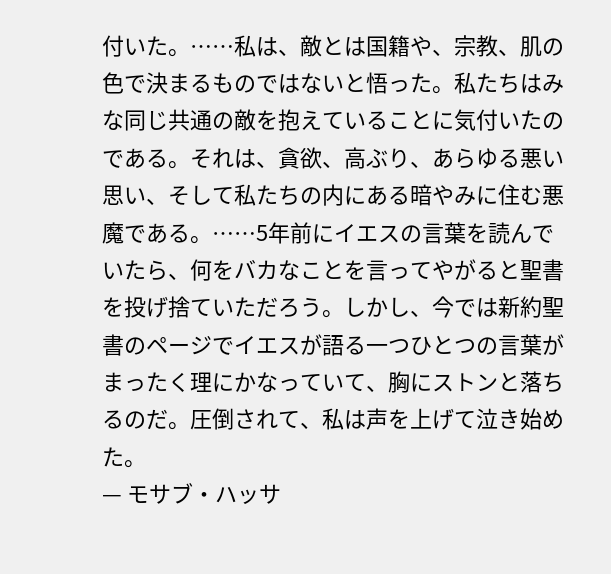付いた。……私は、敵とは国籍や、宗教、肌の色で決まるものではないと悟った。私たちはみな同じ共通の敵を抱えていることに気付いたのである。それは、貪欲、高ぶり、あらゆる悪い思い、そして私たちの内にある暗やみに住む悪魔である。……5年前にイエスの言葉を読んでいたら、何をバカなことを言ってやがると聖書を投げ捨ていただろう。しかし、今では新約聖書のページでイエスが語る一つひとつの言葉がまったく理にかなっていて、胸にストンと落ちるのだ。圧倒されて、私は声を上げて泣き始めた。
— モサブ・ハッサ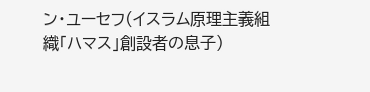ン・ユーセフ(イスラム原理主義組織「ハマス」創設者の息子)